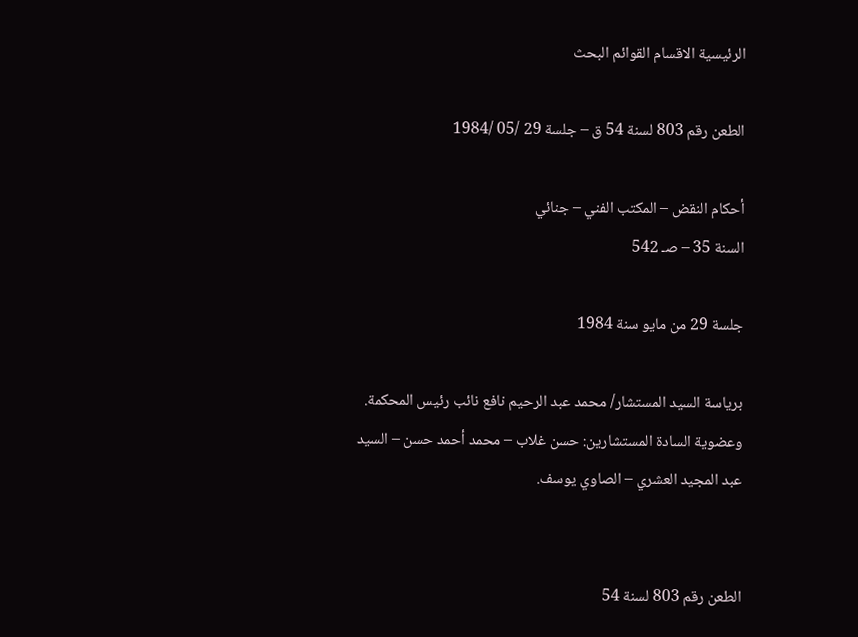الرئيسية الاقسام القوائم البحث

الطعن رقم 803 لسنة 54 ق – جلسة 29 /05 /1984

أحكام النقض – المكتب الفني – جنائي
السنة 35 – صـ 542

جلسة 29 من مايو سنة 1984

برياسة السيد المستشار/ محمد عبد الرحيم نافع نائب رئيس المحكمة. وعضوية السادة المستشارين: حسن غلاب – محمد أحمد حسن – السيد عبد المجيد العشري – الصاوي يوسف.


الطعن رقم 803 لسنة 54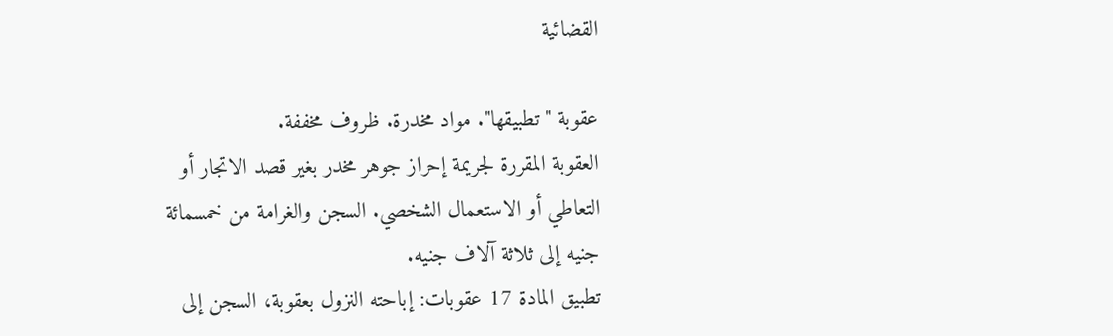القضائية

عقوبة "تطبيقها". مواد مخدرة. ظروف مخففة.
العقوبة المقررة لجريمة إحراز جوهر مخدر بغير قصد الاتجار أو التعاطي أو الاستعمال الشخصي. السجن والغرامة من خمسمائة جنيه إلى ثلاثة آلاف جنيه.
تطبيق المادة 17 عقوبات: إباحته النزول بعقوبة، السجن إلى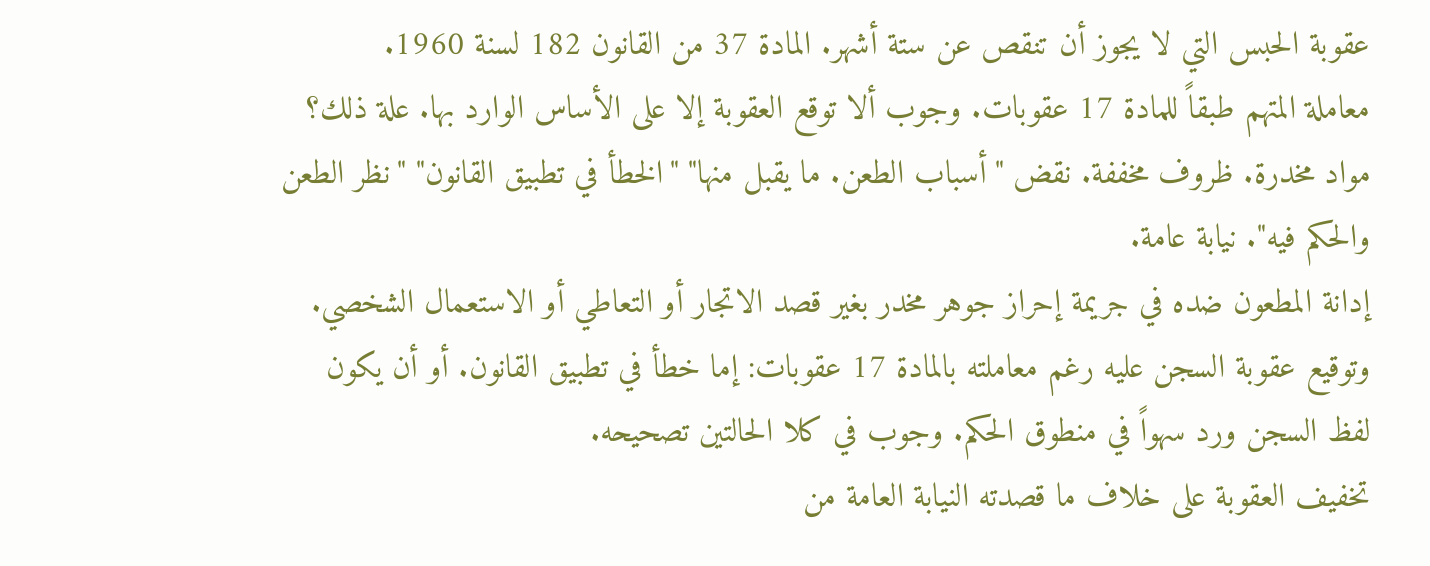عقوبة الحبس التي لا يجوز أن تنقص عن ستة أشهر. المادة 37 من القانون 182 لسنة 1960.
معاملة المتهم طبقاً للمادة 17 عقوبات. وجوب ألا توقع العقوبة إلا على الأساس الوارد بها. علة ذلك؟
مواد مخدرة. ظروف مخففة. نقض "أسباب الطعن. ما يقبل منها" "الخطأ في تطبيق القانون" "نظر الطعن والحكم فيه". نيابة عامة.
إدانة المطعون ضده في جريمة إحراز جوهر مخدر بغير قصد الاتجار أو التعاطي أو الاستعمال الشخصي. وتوقيع عقوبة السجن عليه رغم معاملته بالمادة 17 عقوبات: إما خطأ في تطبيق القانون. أو أن يكون لفظ السجن ورد سهواً في منطوق الحكم. وجوب في كلا الحالتين تصحيحه.
تخفيف العقوبة على خلاف ما قصدته النيابة العامة من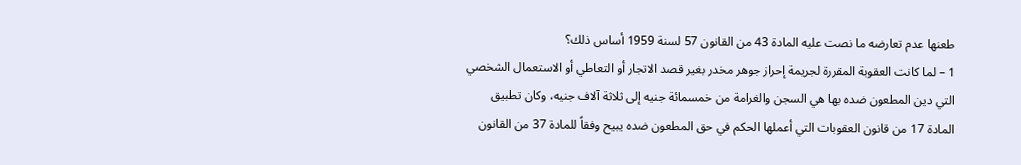طعنها عدم تعارضه ما نصت عليه المادة 43 من القانون 57 لسنة 1959 أساس ذلك؟
1 – لما كانت العقوبة المقررة لجريمة إحراز جوهر مخدر بغير قصد الاتجار أو التعاطي أو الاستعمال الشخصي التي دين المطعون ضده بها هي السجن والغرامة من خمسمائة جنيه إلى ثلاثة آلاف جنيه، وكان تطبيق المادة 17 من قانون العقوبات التي أعملها الحكم في حق المطعون ضده يبيح وفقاً للمادة 37 من القانون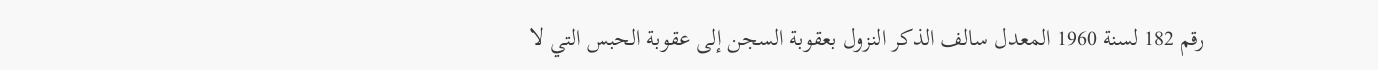رقم 182 لسنة 1960 المعدل سالف الذكر النزول بعقوبة السجن إلى عقوبة الحبس التي لا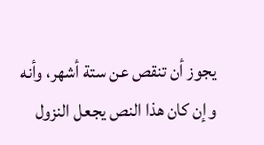يجوز أن تنقص عن ستة أشهر، وأنه وإن كان هذا النص يجعل النزول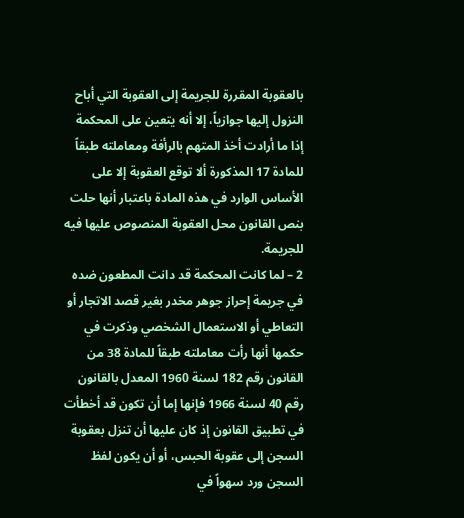بالعقوبة المقررة للجريمة إلى العقوبة التي أباح النزول إليها جوازياً، إلا أنه يتعين على المحكمة إذا ما أرادت أخذ المتهم بالرأفة ومعاملته طبقاً للمادة 17 المذكورة ألا توقع العقوبة إلا على الأساس الوارد في هذه المادة باعتبار أنها حلت بنص القانون محل العقوبة المنصوص عليها فيه للجريمة.
2 – لما كانت المحكمة قد دانت المطعون ضده في جريمة إحراز جوهر مخدر بغير قصد الاتجار أو التعاطي أو الاستعمال الشخصي وذكرت في حكمها أنها رأت معاملته طبقاً للمادة 38 من القانون رقم 182 لسنة 1960 المعدل بالقانون رقم 40 لسنة 1966 فإنها إما أن تكون قد أخطأت في تطبيق القانون إذ كان عليها أن تنزل بعقوبة السجن إلى عقوبة الحبس، أو أن يكون لفظ السجن ورد سهواً في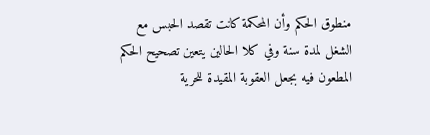منطوق الحكم وأن المحكمة كانت تقصد الحبس مع الشغل لمدة سنة وفي كلا الحالين يتعين تصحيح الحكم المطعون فيه بجعل العقوبة المقيدة للحرية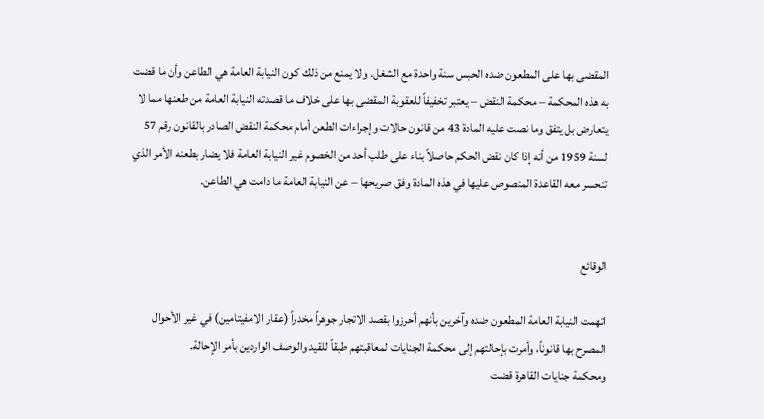المقضى بها على المطعون ضده الحبس سنة واحدة مع الشغل. ولا يمنع من ذلك كون النيابة العامة هي الطاعن وأن ما قضت به هذه المحكمة – محكمة النقض – يعتبر تخفيفاً للعقوبة المقضى بها على خلاف ما قصدته النيابة العامة من طعنها مما لا يتعارض بل يتفق وما نصت عليه المادة 43 من قانون حالات وإجراءات الطعن أمام محكمة النقض الصادر بالقانون رقم 57 لسنة 1959 من أنه إذا كان نقض الحكم حاصلاً بناء على طلب أحد من الخصوم غير النيابة العامة فلا يضار بطعنه الأمر الذي تنحسر معه القاعدة المنصوص عليها في هذه المادة وفق صريحها – عن النيابة العامة ما دامت هي الطاعن.


الوقائع

اتهمت النيابة العامة المطعون ضده وآخرين بأنهم أحرزوا بقصد الاتجار جوهراً مخدراً (عقار الامفيتامين) في غير الأحوال المصرح بها قانوناً، وأمرت بإحالتهم إلى محكمة الجنايات لمعاقبتهم طبقاً للقيد والوصف الواردين بأمر الإحالة.
ومحكمة جنايات القاهرة قضت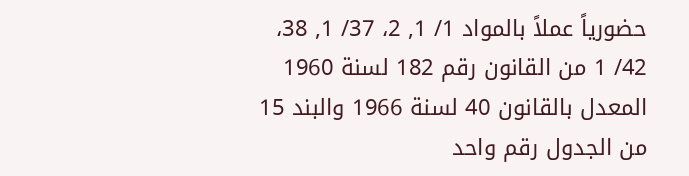حضورياً عملاً بالمواد 1/ 1, 2، 37/ 1, 38، 42/ 1 من القانون رقم 182 لسنة 1960 المعدل بالقانون 40 لسنة 1966 والبند 15 من الجدول رقم واحد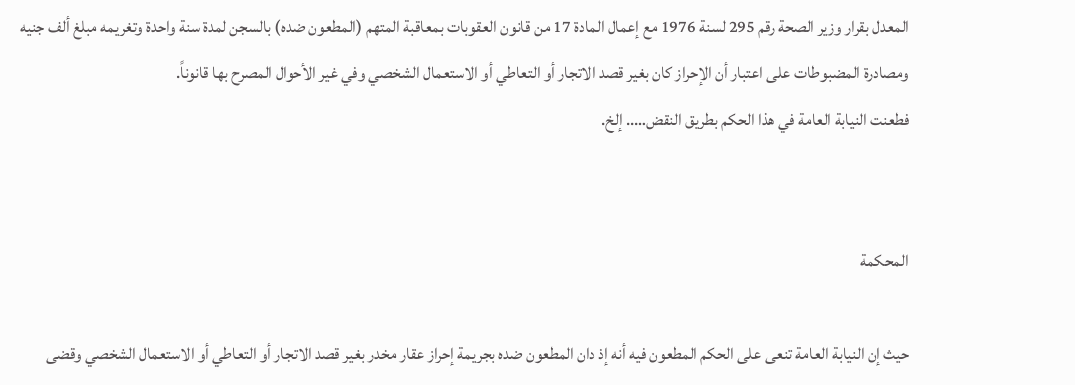المعدل بقرار وزير الصحة رقم 295 لسنة 1976 مع إعمال المادة 17 من قانون العقوبات بمعاقبة المتهم (المطعون ضده) بالسجن لمدة سنة واحدة وتغريمه مبلغ ألف جنيه ومصادرة المضبوطات على اعتبار أن الإحراز كان بغير قصد الاتجار أو التعاطي أو الاستعمال الشخصي وفي غير الأحوال المصرح بها قانوناً.
فطعنت النيابة العامة في هذا الحكم بطريق النقض….. إلخ.


المحكمة

حيث إن النيابة العامة تنعى على الحكم المطعون فيه أنه إذ دان المطعون ضده بجريمة إحراز عقار مخدر بغير قصد الاتجار أو التعاطي أو الاستعمال الشخصي وقضى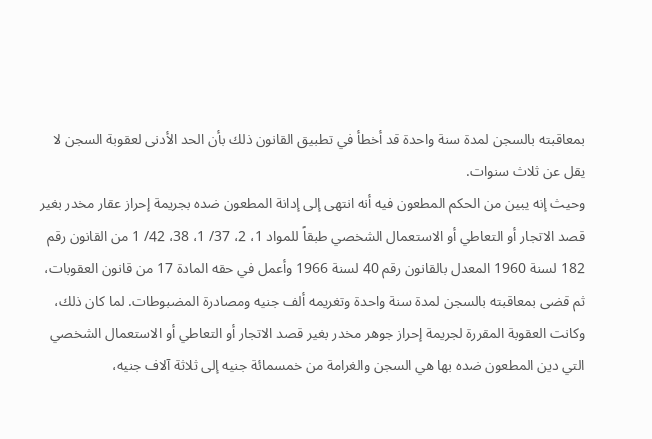بمعاقبته بالسجن لمدة سنة واحدة قد أخطأ في تطبيق القانون ذلك بأن الحد الأدنى لعقوبة السجن لا يقل عن ثلاث سنوات.
وحيث إنه يبين من الحكم المطعون فيه أنه انتهى إلى إدانة المطعون ضده بجريمة إحراز عقار مخدر بغير قصد الاتجار أو التعاطي أو الاستعمال الشخصي طبقاً للمواد 1، 2، 37/ 1، 38، 42/ 1 من القانون رقم 182 لسنة 1960 المعدل بالقانون رقم 40 لسنة 1966 وأعمل في حقه المادة 17 من قانون العقوبات، ثم قضى بمعاقبته بالسجن لمدة سنة واحدة وتغريمه ألف جنيه ومصادرة المضبوطات. لما كان ذلك، وكانت العقوبة المقررة لجريمة إحراز جوهر مخدر بغير قصد الاتجار أو التعاطي أو الاستعمال الشخصي التي دين المطعون ضده بها هي السجن والغرامة من خمسمائة جنيه إلى ثلاثة آلاف جنيه،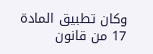وكان تطبيق المادة 17 من قانون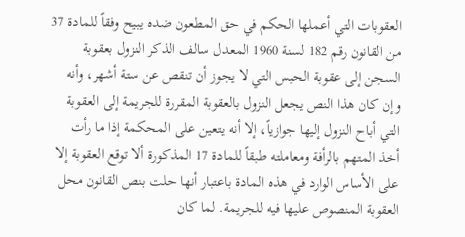العقوبات التي أعملها الحكم في حق المطعون ضده يبيح وفقاً للمادة 37 من القانون رقم 182 لسنة 1960 المعدل سالف الذكر النزول بعقوبة السجن إلى عقوبة الحبس التي لا يجوز أن تنقص عن ستة أشهر، وأنه وإن كان هذا النص يجعل النزول بالعقوبة المقررة للجريمة إلى العقوبة التي أباح النزول إليها جوازياً، إلا أنه يتعين على المحكمة إذا ما رأت أخذ المتهم بالرأفة ومعاملته طبقاً للمادة 17 المذكورة ألا توقع العقوبة إلا على الأساس الوارد في هذه المادة باعتبار أنها حلت بنص القانون محل العقوبة المنصوص عليها فيه للجريمة. لما كان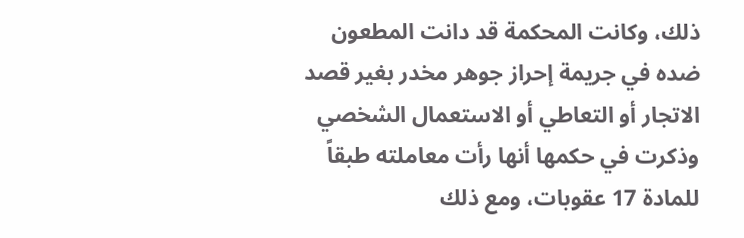ذلك، وكانت المحكمة قد دانت المطعون ضده في جريمة إحراز جوهر مخدر بغير قصد الاتجار أو التعاطي أو الاستعمال الشخصي وذكرت في حكمها أنها رأت معاملته طبقاً للمادة 17 عقوبات، ومع ذلك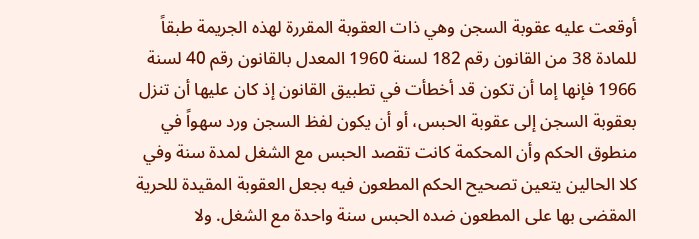أوقعت عليه عقوبة السجن وهي ذات العقوبة المقررة لهذه الجريمة طبقاً للمادة 38 من القانون رقم 182 لسنة 1960 المعدل بالقانون رقم 40 لسنة 1966 فإنها إما أن تكون قد أخطأت في تطبيق القانون إذ كان عليها أن تنزل بعقوبة السجن إلى عقوبة الحبس، أو أن يكون لفظ السجن ورد سهواً في منطوق الحكم وأن المحكمة كانت تقصد الحبس مع الشغل لمدة سنة وفي كلا الحالين يتعين تصحيح الحكم المطعون فيه بجعل العقوبة المقيدة للحرية المقضى بها على المطعون ضده الحبس سنة واحدة مع الشغل. ولا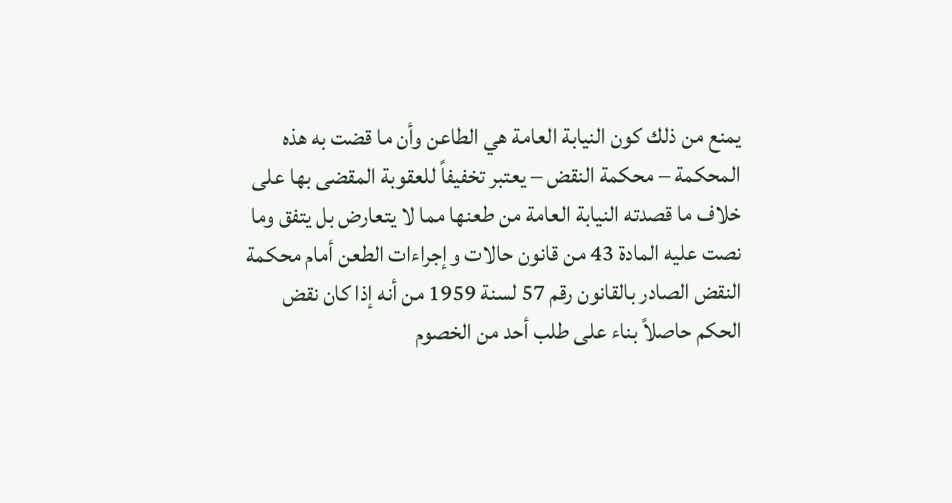يمنع من ذلك كون النيابة العامة هي الطاعن وأن ما قضت به هذه المحكمة – محكمة النقض – يعتبر تخفيفاً للعقوبة المقضى بها على خلاف ما قصدته النيابة العامة من طعنها مما لا يتعارض بل يتفق وما نصت عليه المادة 43 من قانون حالات وإجراءات الطعن أمام محكمة النقض الصادر بالقانون رقم 57 لسنة 1959 من أنه إذا كان نقض الحكم حاصلاً بناء على طلب أحد من الخصوم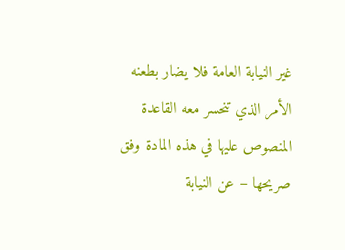غير النيابة العامة فلا يضار بطعنه الأمر الذي تنحسر معه القاعدة المنصوص عليها في هذه المادة وفق صريحها – عن النيابة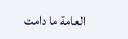العامة ما دامت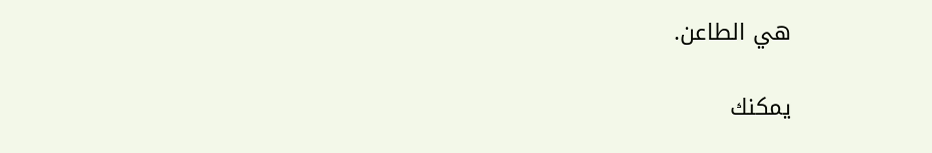هي الطاعن.

يمكنك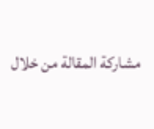مشاركة المقالة من خلال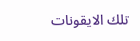تلك الايقونات